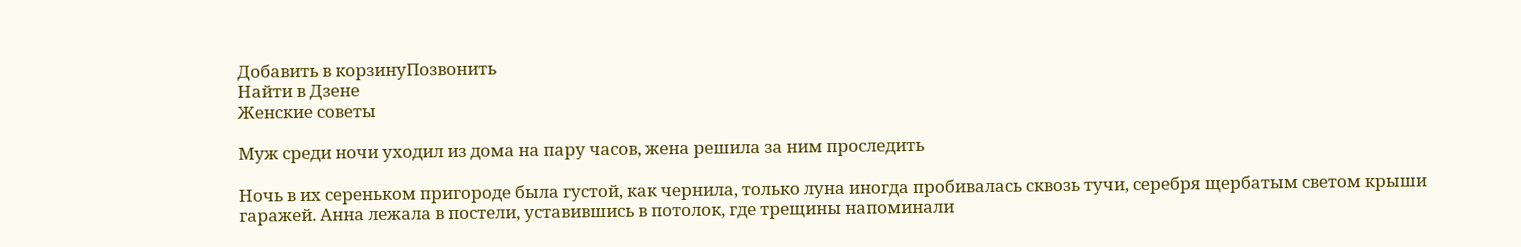Добавить в корзинуПозвонить
Найти в Дзене
Женские советы

Муж среди ночи уходил из дома на пару часов, жена решила за ним проследить

Ночь в их сереньком пригороде была густой, как чернила, только луна иногда пробивалась сквозь тучи, серебря щербатым светом крыши гаражей. Анна лежала в постели, уставившись в потолок, где трещины напоминали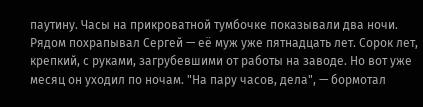паутину. Часы на прикроватной тумбочке показывали два ночи. Рядом похрапывал Сергей — её муж уже пятнадцать лет. Сорок лет, крепкий, с руками, загрубевшими от работы на заводе. Но вот уже месяц он уходил по ночам. "На пару часов, дела", — бормотал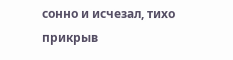сонно и исчезал, тихо прикрыв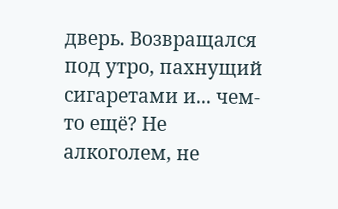дверь. Возвращался под утро, пахнущий сигаретами и... чем-то ещё? Не алкоголем, не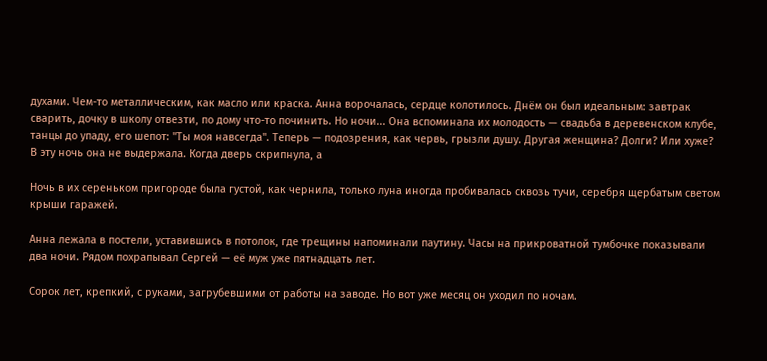духами. Чем-то металлическим, как масло или краска. Анна ворочалась, сердце колотилось. Днём он был идеальным: завтрак сварить, дочку в школу отвезти, по дому что-то починить. Но ночи... Она вспоминала их молодость — свадьба в деревенском клубе, танцы до упаду, его шепот: "Ты моя навсегда". Теперь — подозрения, как червь, грызли душу. Другая женщина? Долги? Или хуже? В эту ночь она не выдержала. Когда дверь скрипнула, а

Ночь в их сереньком пригороде была густой, как чернила, только луна иногда пробивалась сквозь тучи, серебря щербатым светом крыши гаражей.

Анна лежала в постели, уставившись в потолок, где трещины напоминали паутину. Часы на прикроватной тумбочке показывали два ночи. Рядом похрапывал Сергей — её муж уже пятнадцать лет.

Сорок лет, крепкий, с руками, загрубевшими от работы на заводе. Но вот уже месяц он уходил по ночам.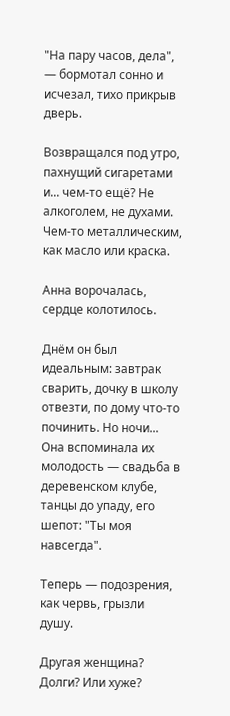"На пару часов, дела", — бормотал сонно и исчезал, тихо прикрыв дверь.

Возвращался под утро, пахнущий сигаретами и... чем-то ещё? Не алкоголем, не духами. Чем-то металлическим, как масло или краска.

Анна ворочалась, сердце колотилось.

Днём он был идеальным: завтрак сварить, дочку в школу отвезти, по дому что-то починить. Но ночи... Она вспоминала их молодость — свадьба в деревенском клубе, танцы до упаду, его шепот: "Ты моя навсегда".

Теперь — подозрения, как червь, грызли душу.

Другая женщина? Долги? Или хуже?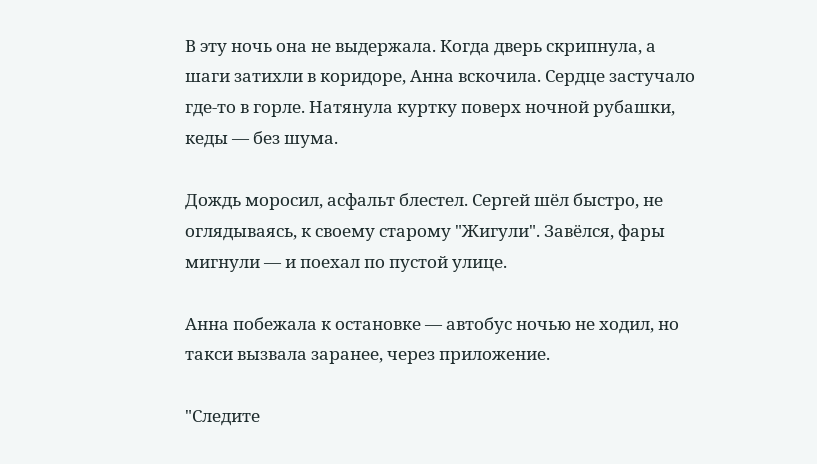В эту ночь она не выдержала. Когда дверь скрипнула, а шаги затихли в коридоре, Анна вскочила. Сердце застучало где-то в горле. Натянула куртку поверх ночной рубашки, кеды — без шума.

Дождь моросил, асфальт блестел. Сергей шёл быстро, не оглядываясь, к своему старому "Жигули". Завёлся, фары мигнули — и поехал по пустой улице.

Анна побежала к остановке — автобус ночью не ходил, но такси вызвала заранее, через приложение.

"Следите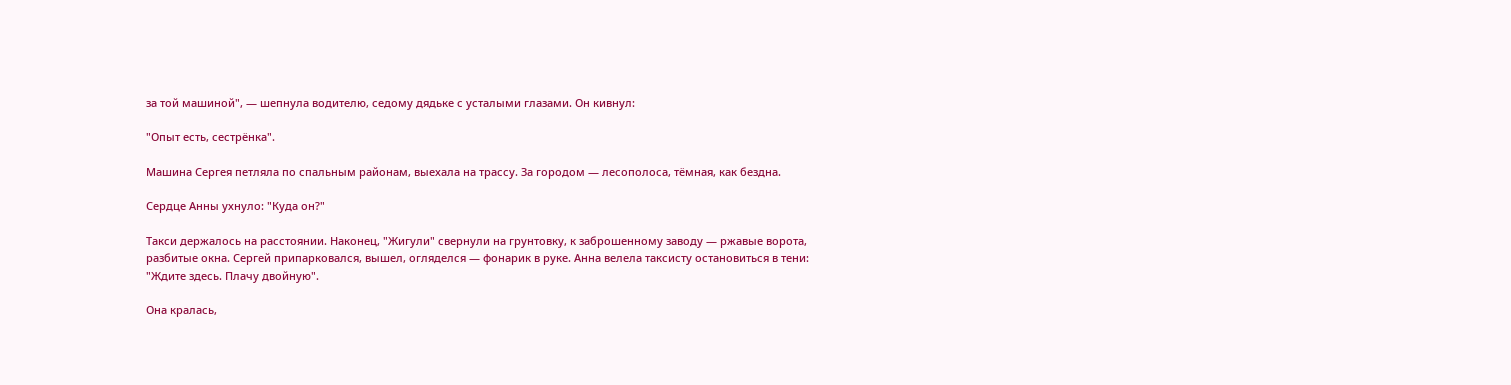за той машиной", — шепнула водителю, седому дядьке с усталыми глазами. Он кивнул:

"Опыт есть, сестрёнка".

Машина Сергея петляла по спальным районам, выехала на трассу. За городом — лесополоса, тёмная, как бездна.

Сердце Анны ухнуло: "Куда он?"

Такси держалось на расстоянии. Наконец, "Жигули" свернули на грунтовку, к заброшенному заводу — ржавые ворота, разбитые окна. Сергей припарковался, вышел, огляделся — фонарик в руке. Анна велела таксисту остановиться в тени: "Ждите здесь. Плачу двойную".

Она кралась,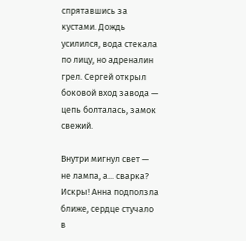спрятавшись за кустами. Дождь усилился, вода стекала по лицу, но адреналин грел. Сергей открыл боковой вход завода — цепь болталась, замок свежий.

Внутри мигнул свет — не лампа, а... сварка? Искры! Анна подползла ближе, сердце стучало в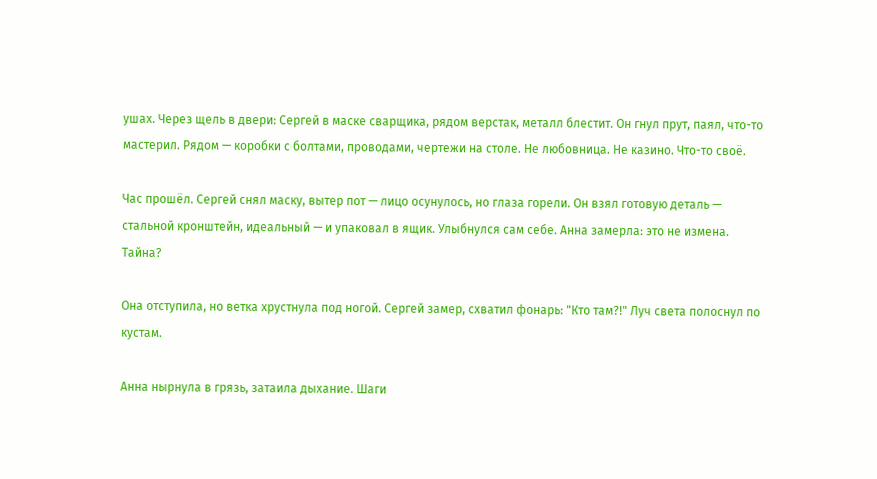ушах. Через щель в двери: Сергей в маске сварщика, рядом верстак, металл блестит. Он гнул прут, паял, что-то мастерил. Рядом — коробки с болтами, проводами, чертежи на столе. Не любовница. Не казино. Что-то своё.

Час прошёл. Сергей снял маску, вытер пот — лицо осунулось, но глаза горели. Он взял готовую деталь — стальной кронштейн, идеальный — и упаковал в ящик. Улыбнулся сам себе. Анна замерла: это не измена. Тайна?

Она отступила, но ветка хрустнула под ногой. Сергей замер, схватил фонарь: "Кто там?!" Луч света полоснул по кустам.

Анна нырнула в грязь, затаила дыхание. Шаги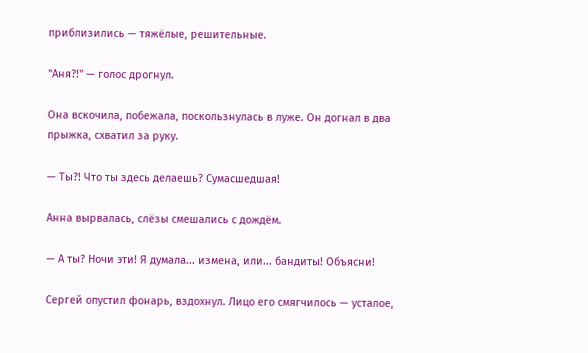приблизились — тяжёлые, решительные.

"Аня?!" — голос дрогнул.

Она вскочила, побежала, поскользнулась в луже. Он догнал в два прыжка, схватил за руку.

— Ты?! Что ты здесь делаешь? Сумасшедшая!

Анна вырвалась, слёзы смешались с дождём.

— А ты? Ночи эти! Я думала... измена, или... бандиты! Объясни!

Сергей опустил фонарь, вздохнул. Лицо его смягчилось — усталое,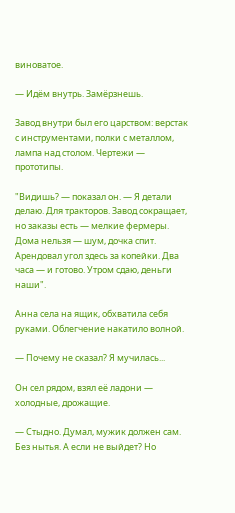виноватое.

— Идём внутрь. Замёрзнешь.

Завод внутри был его царством: верстак с инструментами, полки с металлом, лампа над столом. Чертежи — прототипы.

"Видишь? — показал он. — Я детали делаю. Для тракторов. Завод сокращает, но заказы есть — мелкие фермеры. Дома нельзя — шум, дочка спит. Арендовал угол здесь за копейки. Два часа — и готово. Утром сдаю, деньги наши".

Анна села на ящик, обхватила себя руками. Облегчение накатило волной.

— Почему не сказал? Я мучилась...

Он сел рядом, взял её ладони — холодные, дрожащие.

— Стыдно. Думал, мужик должен сам. Без нытья. А если не выйдет? Но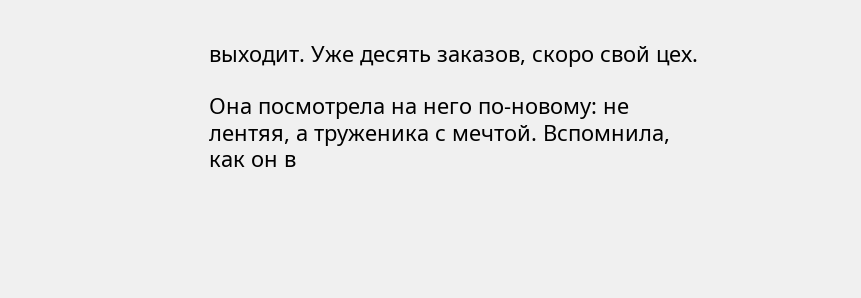выходит. Уже десять заказов, скоро свой цех.

Она посмотрела на него по-новому: не лентяя, а труженика с мечтой. Вспомнила, как он в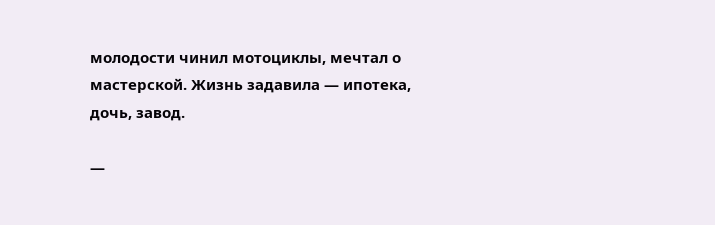молодости чинил мотоциклы, мечтал о мастерской. Жизнь задавила — ипотека, дочь, завод.

—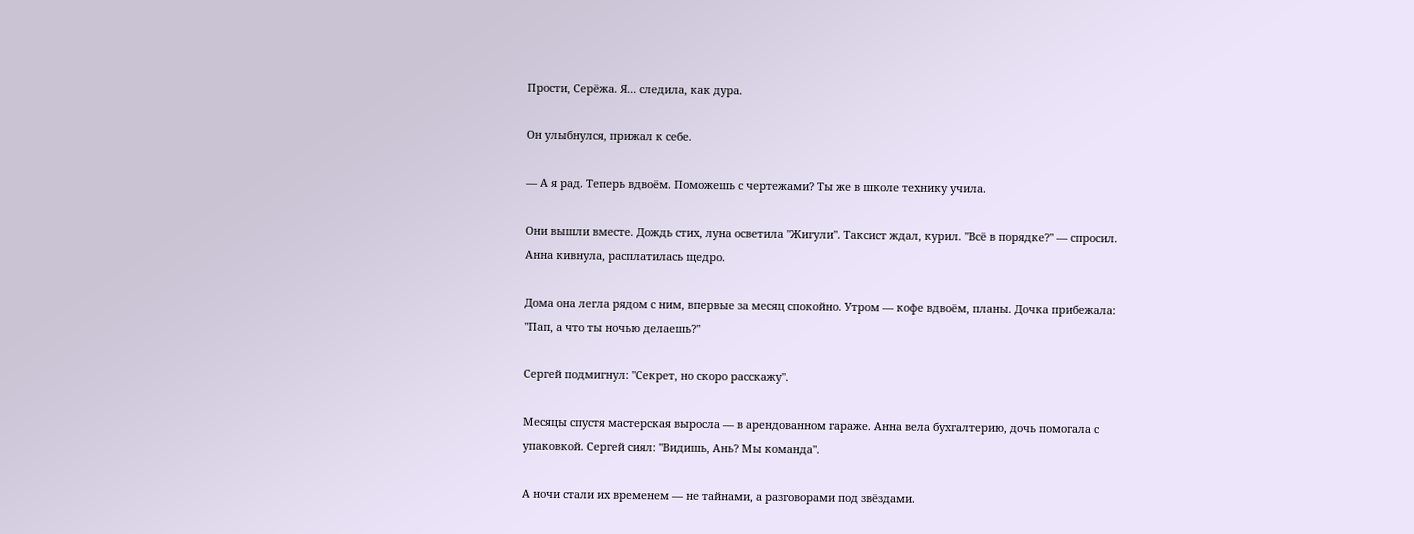Прости, Серёжа. Я... следила, как дура.

Он улыбнулся, прижал к себе.

— А я рад. Теперь вдвоём. Поможешь с чертежами? Ты же в школе технику учила.

Они вышли вместе. Дождь стих, луна осветила "Жигули". Таксист ждал, курил. "Всё в порядке?" — спросил. Анна кивнула, расплатилась щедро.

Дома она легла рядом с ним, впервые за месяц спокойно. Утром — кофе вдвоём, планы. Дочка прибежала: "Пап, а что ты ночью делаешь?"

Сергей подмигнул: "Секрет, но скоро расскажу".

Месяцы спустя мастерская выросла — в арендованном гараже. Анна вела бухгалтерию, дочь помогала с упаковкой. Сергей сиял: "Видишь, Ань? Мы команда".

А ночи стали их временем — не тайнами, а разговорами под звёздами.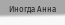Иногда Анна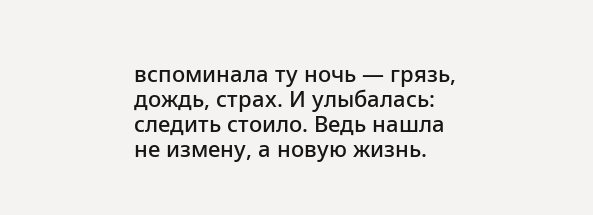вспоминала ту ночь — грязь, дождь, страх. И улыбалась: следить стоило. Ведь нашла не измену, а новую жизнь.